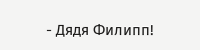- Дядя Филипп!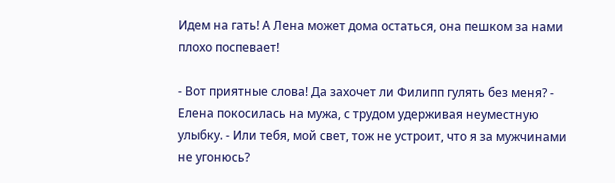Идем на гать! А Лена может дома остаться, она пешком за нами плохо поспевает!

- Вот приятные слова! Да захочет ли Филипп гулять без меня? - Елена покосилась на мужа, с трудом удерживая неуместную улыбку. - Или тебя, мой свет, тож не устроит, что я за мужчинами не угонюсь?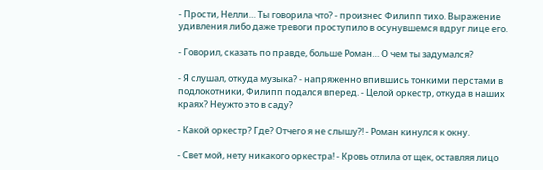- Прости, Нелли… Ты говорила что? - произнес Филипп тихо. Выражение удивления либо даже тревоги проступило в осунувшемся вдруг лице его.

- Говорил, сказать по правде, больше Роман… О чем ты задумался?

- Я слушал, откуда музыка? - напряженно впившись тонкими перстами в подлокотники, Филипп подался вперед. - Целой оркестр, откуда в наших краях? Неужто это в саду?

- Какой оркестр? Где? Отчего я не слышу?! - Роман кинулся к окну.

- Свет мой, нету никакого оркестра! - Кровь отлила от щек, оставляя лицо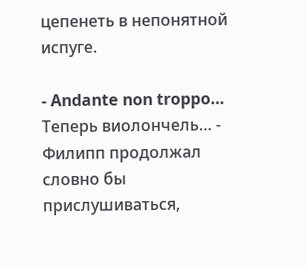цепенеть в непонятной испуге.

- Andante non troppo… Теперь виолончель… - Филипп продолжал словно бы прислушиваться,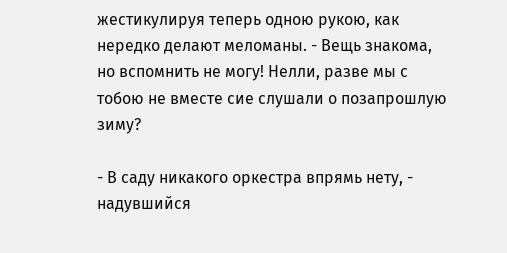жестикулируя теперь одною рукою, как нередко делают меломаны. - Вещь знакома, но вспомнить не могу! Нелли, разве мы с тобою не вместе сие слушали о позапрошлую зиму?

- В саду никакого оркестра впрямь нету, - надувшийся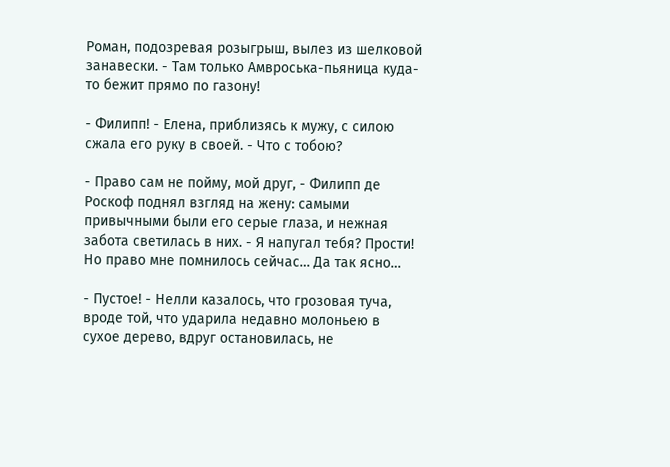Роман, подозревая розыгрыш, вылез из шелковой занавески. - Там только Амвроська-пьяница куда-то бежит прямо по газону!

- Филипп! - Елена, приблизясь к мужу, с силою сжала его руку в своей. - Что с тобою?

- Право сам не пойму, мой друг, - Филипп де Роскоф поднял взгляд на жену: самыми привычными были его серые глаза, и нежная забота светилась в них. - Я напугал тебя? Прости! Но право мне помнилось сейчас… Да так ясно…

- Пустое! - Нелли казалось, что грозовая туча, вроде той, что ударила недавно молоньею в сухое дерево, вдруг остановилась, не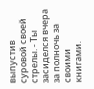выпустив суровой своей стрелы. - Ты засиделся вчера за полночь за своими книгами.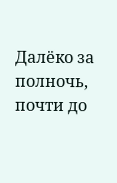Далёко за полночь, почти до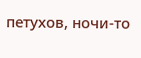петухов, ночи-то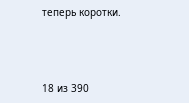теперь коротки.



18 из 390